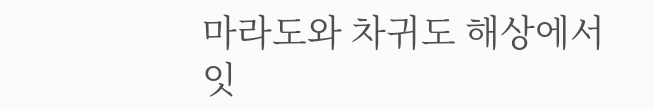마라도와 차귀도 해상에서 잇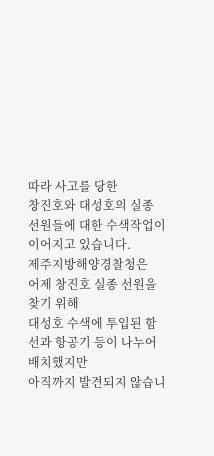따라 사고를 당한
창진호와 대성호의 실종 선원들에 대한 수색작업이 이어지고 있습니다.
제주지방해양경찰청은
어제 창진호 실종 선원을 찾기 위해
대성호 수색에 투입된 함선과 항공기 등이 나누어 배치했지만
아직까지 발견되지 않습니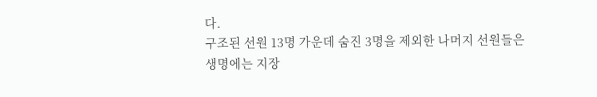다.
구조된 선원 13명 가운데 숨진 3명을 제외한 나머지 선원들은
생명에는 지장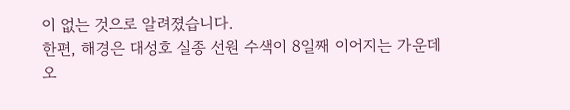이 없는 것으로 알려졌습니다.
한편, 해경은 대성호 실종 선원 수색이 8일째 이어지는 가운데
오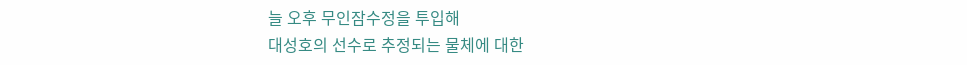늘 오후 무인잠수정을 투입해
대성호의 선수로 추정되는 물체에 대한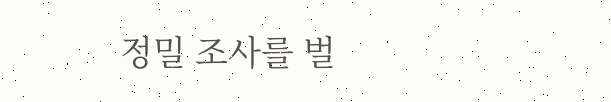정밀 조사를 벌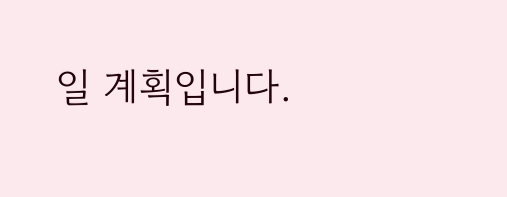일 계획입니다.